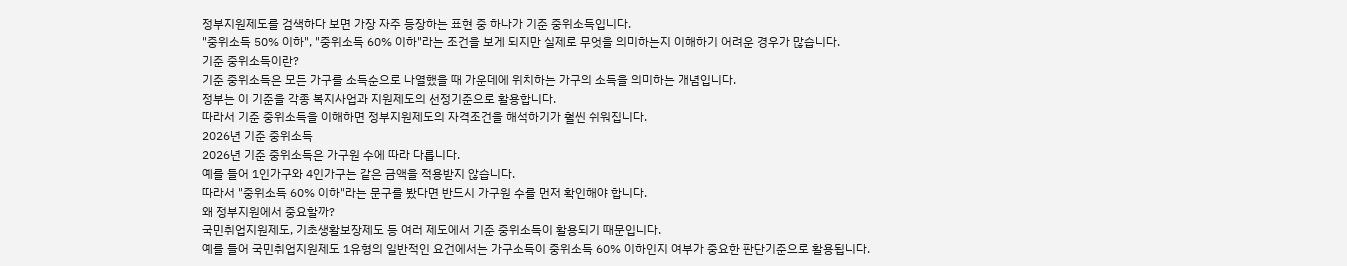정부지원제도를 검색하다 보면 가장 자주 등장하는 표현 중 하나가 기준 중위소득입니다.
"중위소득 50% 이하", "중위소득 60% 이하"라는 조건을 보게 되지만 실제로 무엇을 의미하는지 이해하기 어려운 경우가 많습니다.
기준 중위소득이란?
기준 중위소득은 모든 가구를 소득순으로 나열했을 때 가운데에 위치하는 가구의 소득을 의미하는 개념입니다.
정부는 이 기준을 각종 복지사업과 지원제도의 선정기준으로 활용합니다.
따라서 기준 중위소득을 이해하면 정부지원제도의 자격조건을 해석하기가 훨씬 쉬워집니다.
2026년 기준 중위소득
2026년 기준 중위소득은 가구원 수에 따라 다릅니다.
예를 들어 1인가구와 4인가구는 같은 금액을 적용받지 않습니다.
따라서 "중위소득 60% 이하"라는 문구를 봤다면 반드시 가구원 수를 먼저 확인해야 합니다.
왜 정부지원에서 중요할까?
국민취업지원제도, 기초생활보장제도 등 여러 제도에서 기준 중위소득이 활용되기 때문입니다.
예를 들어 국민취업지원제도 1유형의 일반적인 요건에서는 가구소득이 중위소득 60% 이하인지 여부가 중요한 판단기준으로 활용됩니다.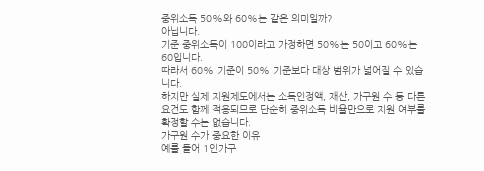중위소득 50%와 60%는 같은 의미일까?
아닙니다.
기준 중위소득이 100이라고 가정하면 50%는 50이고 60%는 60입니다.
따라서 60% 기준이 50% 기준보다 대상 범위가 넓어질 수 있습니다.
하지만 실제 지원제도에서는 소득인정액, 재산, 가구원 수 등 다른 요건도 함께 적용되므로 단순히 중위소득 비율만으로 지원 여부를 확정할 수는 없습니다.
가구원 수가 중요한 이유
예를 들어 1인가구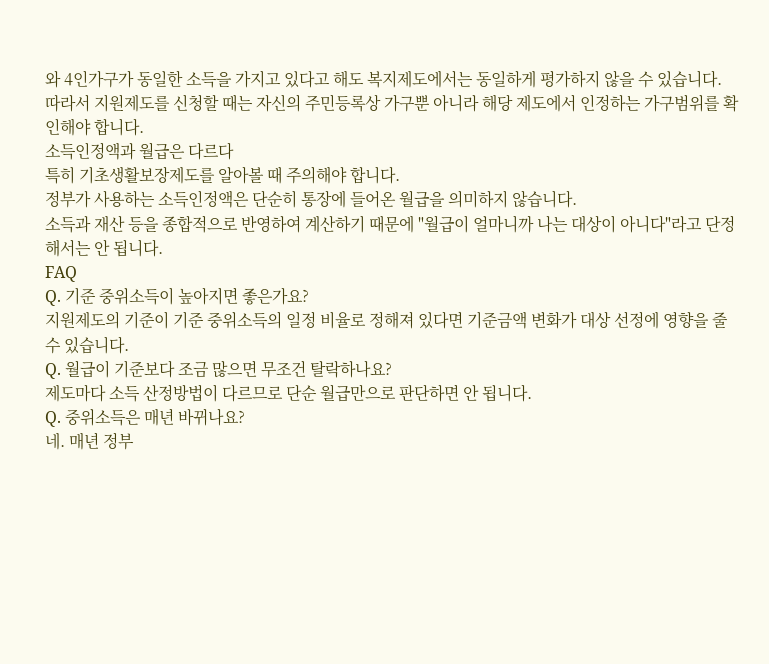와 4인가구가 동일한 소득을 가지고 있다고 해도 복지제도에서는 동일하게 평가하지 않을 수 있습니다.
따라서 지원제도를 신청할 때는 자신의 주민등록상 가구뿐 아니라 해당 제도에서 인정하는 가구범위를 확인해야 합니다.
소득인정액과 월급은 다르다
특히 기초생활보장제도를 알아볼 때 주의해야 합니다.
정부가 사용하는 소득인정액은 단순히 통장에 들어온 월급을 의미하지 않습니다.
소득과 재산 등을 종합적으로 반영하여 계산하기 때문에 "월급이 얼마니까 나는 대상이 아니다"라고 단정해서는 안 됩니다.
FAQ
Q. 기준 중위소득이 높아지면 좋은가요?
지원제도의 기준이 기준 중위소득의 일정 비율로 정해져 있다면 기준금액 변화가 대상 선정에 영향을 줄 수 있습니다.
Q. 월급이 기준보다 조금 많으면 무조건 탈락하나요?
제도마다 소득 산정방법이 다르므로 단순 월급만으로 판단하면 안 됩니다.
Q. 중위소득은 매년 바뀌나요?
네. 매년 정부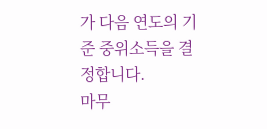가 다음 연도의 기준 중위소득을 결정합니다.
마무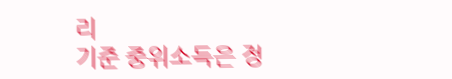리
기준 중위소득은 정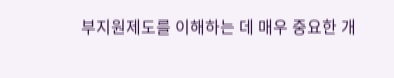부지원제도를 이해하는 데 매우 중요한 개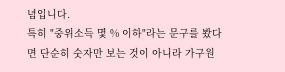념입니다.
특히 "중위소득 몇 % 이하"라는 문구를 봤다면 단순히 숫자만 보는 것이 아니라 가구원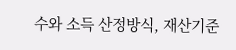수와 소득 산정방식, 재산기준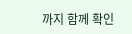까지 함께 확인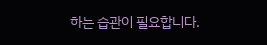하는 습관이 필요합니다.